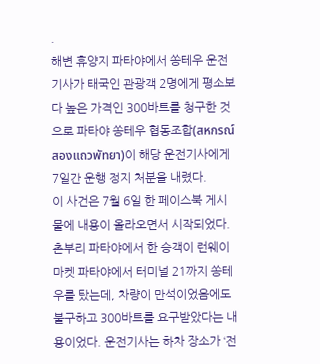.
해변 휴양지 파타야에서 쏭테우 운전기사가 태국인 관광객 2명에게 평소보다 높은 가격인 300바트를 청구한 것으로 파타야 쏭테우 협동조합(สหกรณ์สองแถวพัทยา)이 해당 운전기사에게 7일간 운행 정지 처분을 내렸다.
이 사건은 7월 6일 한 페이스북 게시물에 내용이 올라오면서 시작되었다. 촌부리 파타야에서 한 승객이 런웨이마켓 파타야에서 터미널 21까지 쏭테우를 탔는데, 차량이 만석이었음에도 불구하고 300바트를 요구받았다는 내용이었다. 운전기사는 하차 장소가 ‘전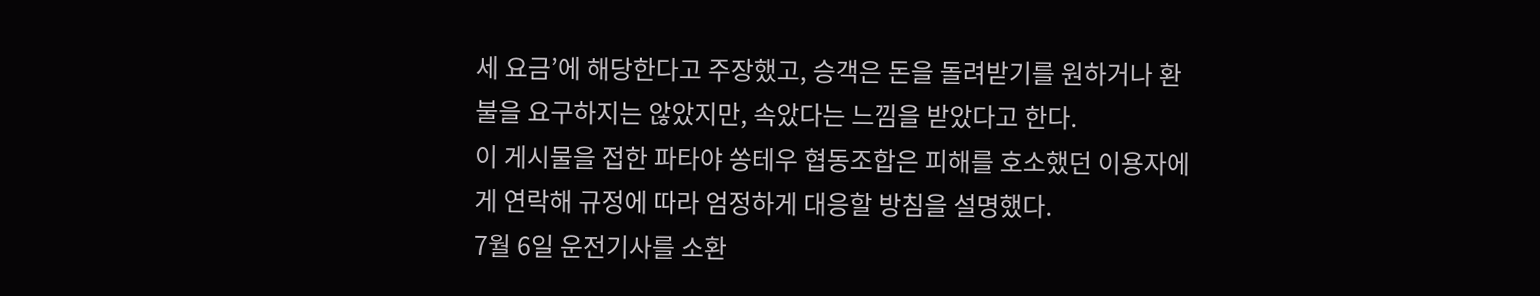세 요금’에 해당한다고 주장했고, 승객은 돈을 돌려받기를 원하거나 환불을 요구하지는 않았지만, 속았다는 느낌을 받았다고 한다.
이 게시물을 접한 파타야 쏭테우 협동조합은 피해를 호소했던 이용자에게 연락해 규정에 따라 엄정하게 대응할 방침을 설명했다.
7월 6일 운전기사를 소환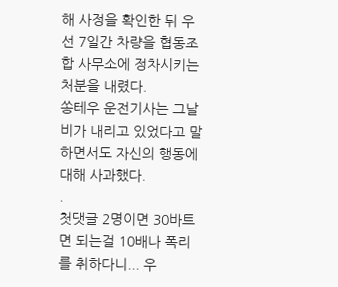해 사정을 확인한 뒤 우선 7일간 차량을 협동조합 사무소에 정차시키는 처분을 내렸다.
쏭테우 운전기사는 그날 비가 내리고 있었다고 말하면서도 자신의 행동에 대해 사과했다.
.
첫댓글 2명이면 30바트면 되는걸 10배나 폭리를 취하다니... 우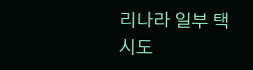리나라 일부 택시도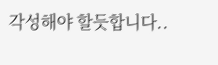각성해야 할듯합니다..